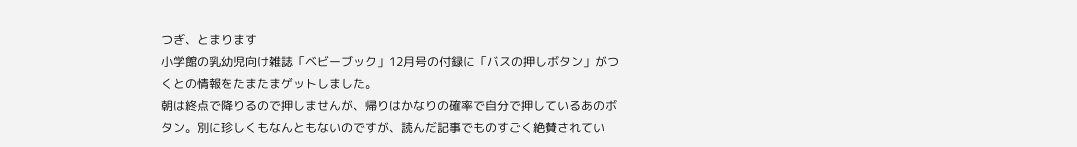つぎ、とまります
小学館の乳幼児向け雑誌「ベビーブック」12月号の付録に「バスの押しボタン」がつくとの情報をたまたまゲットしました。
朝は終点で降りるので押しませんが、帰りはかなりの確率で自分で押しているあのボタン。別に珍しくもなんともないのですが、読んだ記事でものすごく絶賛されてい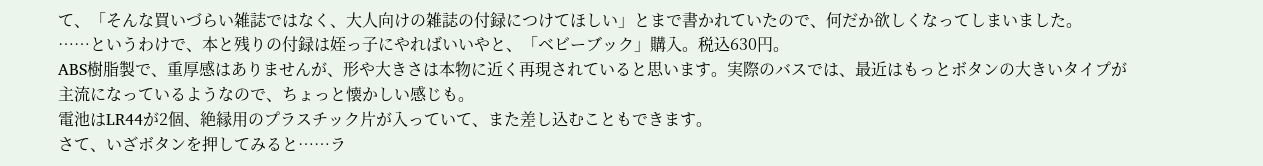て、「そんな買いづらい雑誌ではなく、大人向けの雑誌の付録につけてほしい」とまで書かれていたので、何だか欲しくなってしまいました。
……というわけで、本と残りの付録は姪っ子にやればいいやと、「ベビーブック」購入。税込630円。
ABS樹脂製で、重厚感はありませんが、形や大きさは本物に近く再現されていると思います。実際のバスでは、最近はもっとボタンの大きいタイプが主流になっているようなので、ちょっと懐かしい感じも。
電池はLR44が2個、絶縁用のプラスチック片が入っていて、また差し込むこともできます。
さて、いざボタンを押してみると……ラ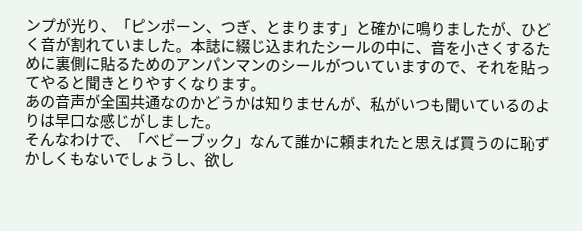ンプが光り、「ピンポーン、つぎ、とまります」と確かに鳴りましたが、ひどく音が割れていました。本誌に綴じ込まれたシールの中に、音を小さくするために裏側に貼るためのアンパンマンのシールがついていますので、それを貼ってやると聞きとりやすくなります。
あの音声が全国共通なのかどうかは知りませんが、私がいつも聞いているのよりは早口な感じがしました。
そんなわけで、「ベビーブック」なんて誰かに頼まれたと思えば買うのに恥ずかしくもないでしょうし、欲し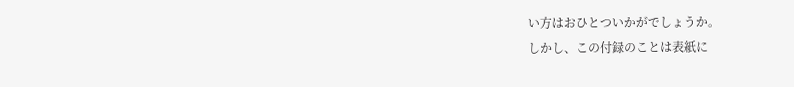い方はおひとついかがでしょうか。
しかし、この付録のことは表紙に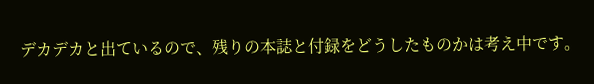デカデカと出ているので、残りの本誌と付録をどうしたものかは考え中です。